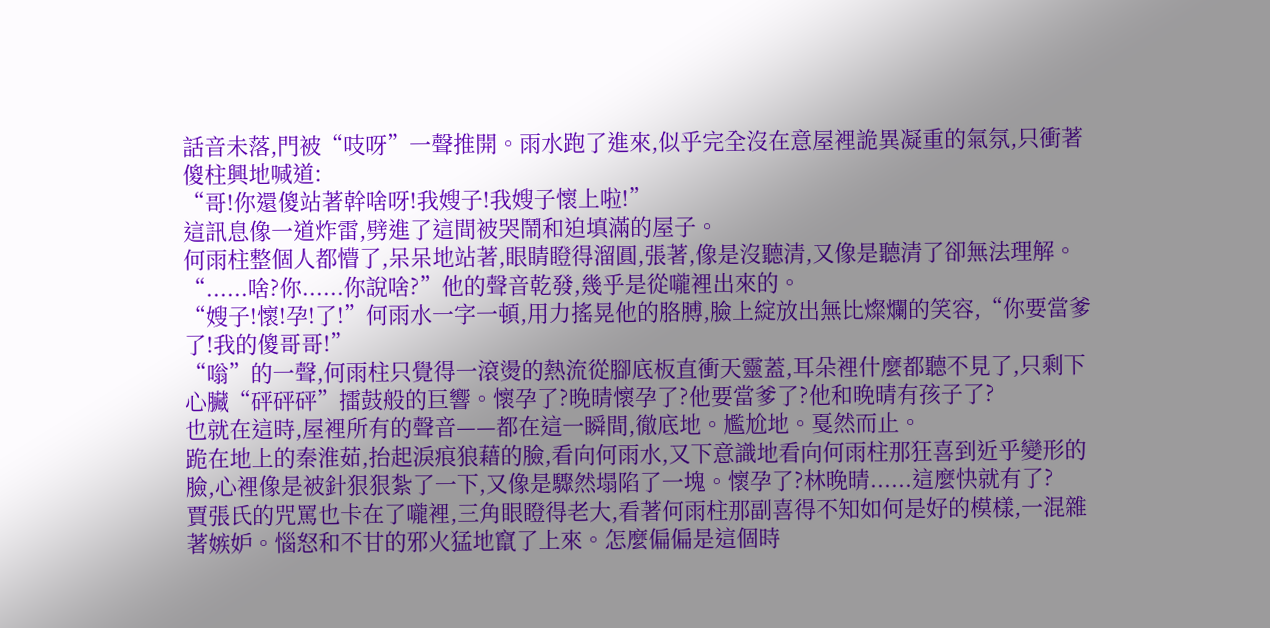話音未落,門被“吱呀”一聲推開。雨水跑了進來,似乎完全沒在意屋裡詭異凝重的氣氛,只衝著傻柱興地喊道:
“哥!你還傻站著幹啥呀!我嫂子!我嫂子懷上啦!”
這訊息像一道炸雷,劈進了這間被哭鬧和迫填滿的屋子。
何雨柱整個人都懵了,呆呆地站著,眼睛瞪得溜圓,張著,像是沒聽清,又像是聽清了卻無法理解。
“......啥?你......你說啥?”他的聲音乾發,幾乎是從嚨裡出來的。
“嫂子!懷!孕!了!”何雨水一字一頓,用力搖晃他的胳膊,臉上綻放出無比燦爛的笑容,“你要當爹了!我的傻哥哥!”
“嗡”的一聲,何雨柱只覺得一滾燙的熱流從腳底板直衝天靈蓋,耳朵裡什麼都聽不見了,只剩下心臟“砰砰砰”擂鼓般的巨響。懷孕了?晚晴懷孕了?他要當爹了?他和晚晴有孩子了?
也就在這時,屋裡所有的聲音——都在這一瞬間,徹底地。尷尬地。戛然而止。
跪在地上的秦淮茹,抬起淚痕狼藉的臉,看向何雨水,又下意識地看向何雨柱那狂喜到近乎變形的臉,心裡像是被針狠狠紮了一下,又像是驟然塌陷了一塊。懷孕了?林晚晴......這麼快就有了?
賈張氏的咒罵也卡在了嚨裡,三角眼瞪得老大,看著何雨柱那副喜得不知如何是好的模樣,一混雜著嫉妒。惱怒和不甘的邪火猛地竄了上來。怎麼偏偏是這個時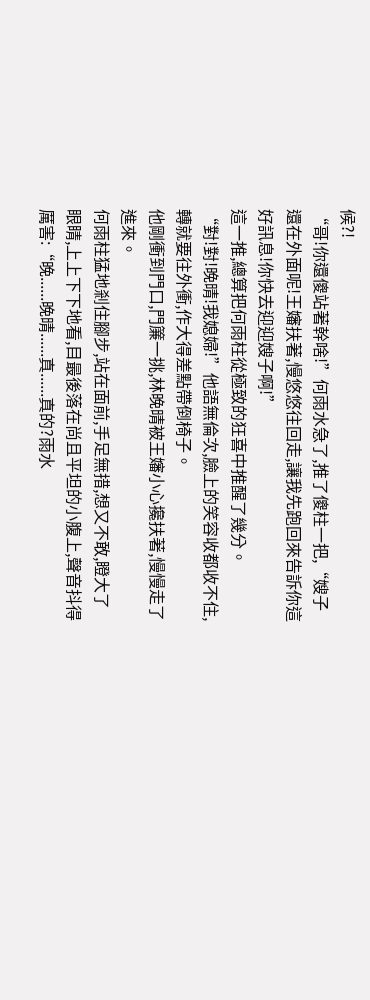候?!
“哥!你還傻站著幹啥!”何雨水急了,推了傻柱一把,“嫂子還在外面呢!王嬸扶著,慢悠悠往回走,讓我先跑回來告訴你這好訊息!你快去迎迎嫂子啊!”
這一推,總算把何雨柱從極致的狂喜中推醒了幾分。
“對!對!晚晴!我媳婦!”他語無倫次,臉上的笑容收都收不住,轉就要往外衝,作大得差點帶倒椅子。
他剛衝到門口,門簾一挑,林晚晴被王嬸小心攙扶著,慢慢走了進來。
何雨柱猛地剎住腳步,站在面前,手足無措,想又不敢,瞪大了眼睛,上上下下地看,目最後落在尚且平坦的小腹上,聲音抖得厲害:“晚......晚晴......真......真的?雨水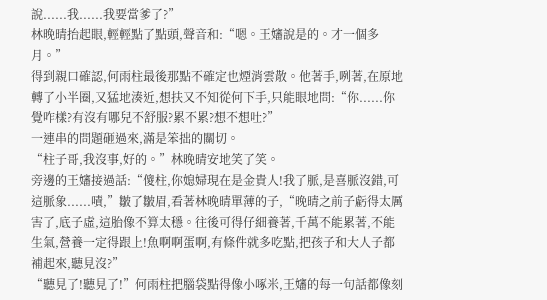說......我......我要當爹了?”
林晚晴抬起眼,輕輕點了點頭,聲音和:“嗯。王嬸說是的。才一個多月。”
得到親口確認,何雨柱最後那點不確定也煙消雲散。他著手,咧著,在原地轉了小半圈,又猛地湊近,想扶又不知從何下手,只能眼地問:“你......你覺咋樣?有沒有哪兒不舒服?累不累?想不想吐?”
一連串的問題砸過來,滿是笨拙的關切。
“柱子哥,我沒事,好的。”林晚晴安地笑了笑。
旁邊的王嬸接過話:“傻柱,你媳婦現在是金貴人!我了脈,是喜脈沒錯,可這脈象......嘖,”皺了皺眉,看著林晚晴單薄的子,“晚晴之前子虧得太厲害了,底子虛,這胎像不算太穩。往後可得仔細養著,千萬不能累著,不能生氣,營養一定得跟上!魚啊啊蛋啊,有條件就多吃點,把孩子和大人子都補起來,聽見沒?”
“聽見了!聽見了!”何雨柱把腦袋點得像小啄米,王嬸的每一句話都像刻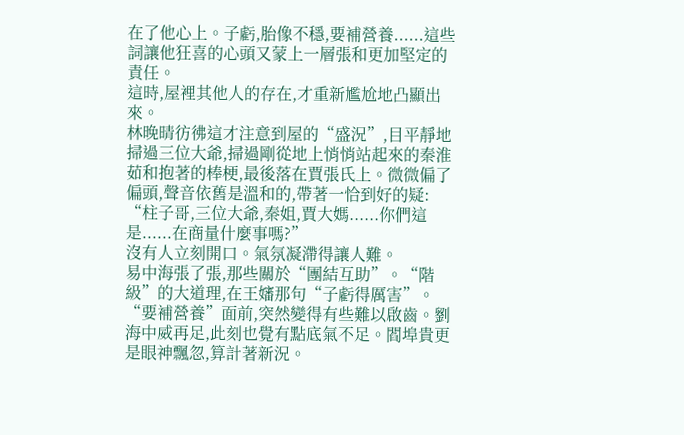在了他心上。子虧,胎像不穩,要補營養......這些詞讓他狂喜的心頭又蒙上一層張和更加堅定的責任。
這時,屋裡其他人的存在,才重新尷尬地凸顯出來。
林晚晴彷彿這才注意到屋的“盛況”,目平靜地掃過三位大爺,掃過剛從地上悄悄站起來的秦淮茹和抱著的棒梗,最後落在賈張氏上。微微偏了偏頭,聲音依舊是溫和的,帶著一恰到好的疑:
“柱子哥,三位大爺,秦姐,賈大媽......你們這是......在商量什麼事嗎?”
沒有人立刻開口。氣氛凝滯得讓人難。
易中海張了張,那些關於“團結互助”。“階級”的大道理,在王嬸那句“子虧得厲害”。“要補營養”面前,突然變得有些難以啟齒。劉海中威再足,此刻也覺有點底氣不足。閻埠貴更是眼神飄忽,算計著新況。